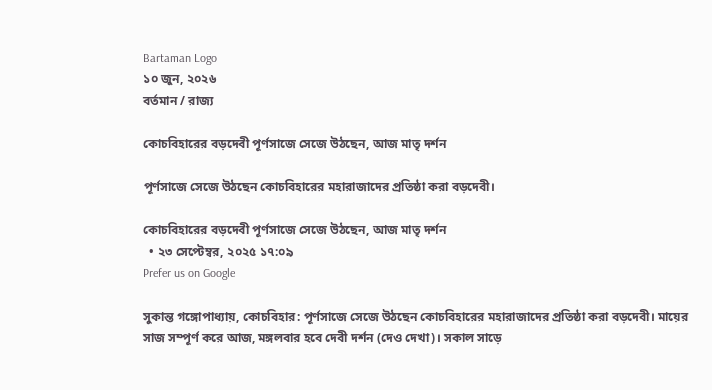Bartaman Logo
১০ জুন, ২০২৬
বর্তমান / রাজ্য

কোচবিহারের বড়দেবী পূর্ণসাজে সেজে উঠছেন, আজ মাতৃ দর্শন

পূর্ণসাজে সেজে উঠছেন কোচবিহারের মহারাজাদের প্রতিষ্ঠা করা বড়দেবী।

কোচবিহারের বড়দেবী পূর্ণসাজে সেজে উঠছেন, আজ মাতৃ দর্শন
  • ২৩ সেপ্টেম্বর, ২০২৫ ১৭:০৯
Prefer us on Google

সুকান্ত গঙ্গোপাধ্যায়, কোচবিহার: পূর্ণসাজে সেজে উঠছেন কোচবিহারের মহারাজাদের প্রতিষ্ঠা করা বড়দেবী। মায়ের সাজ সম্পূর্ণ করে আজ, মঙ্গলবার হবে দেবী দর্শন (দেও দেখা)। সকাল সাড়ে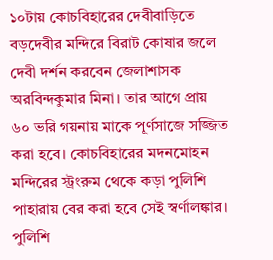১০টায় কোচবিহারের দেবীবাড়িতে বড়দেবীর মন্দিরে বিরাট কোষার জলে দেবী দর্শন করবেন জেলাশাসক অরবিন্দকুমার মিনা। তার আগে প্রায় ৬০ ভরি গয়নায় মাকে পূর্ণসাজে সজ্জিত করা হবে। কোচবিহারের মদনমোহন মন্দিরের স্ট্রংরুম থেকে কড়া পুলিশি পাহারায় বের করা হবে সেই স্বর্ণালঙ্কার। পুলিশি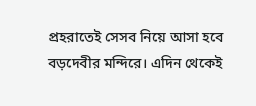প্রহরাতেই সেসব নিয়ে আসা হবে বড়দেবীর মন্দিরে। এদিন থেকেই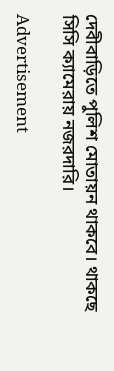দেবীবাড়িতে পুলিশ মোতায়ন থাকবে। থাকছে সিসি ক্যামেরায় নজরদারি।

Advertisement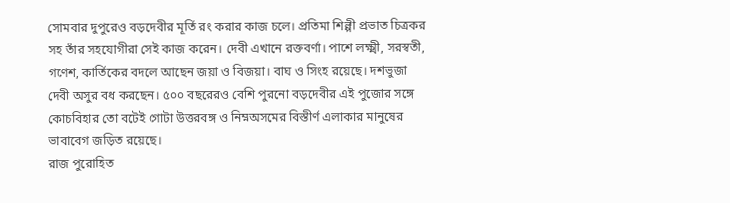সোমবার দুপুরেও বড়দেবীর মূর্তি রং করার কাজ চলে। প্রতিমা শিল্পী প্রভাত চিত্রকর সহ তাঁর সহযোগীরা সেই কাজ করেন। দেবী এখানে রক্তবর্ণা। পাশে লক্ষ্মী, সরস্বতী, গণেশ, কার্তিকের বদলে আছেন জয়া ও বিজয়া। বাঘ ও সিংহ রয়েছে। দশভুজা দেবী অসুর বধ করছেন। ৫০০ বছরেরও বেশি পুরনো বড়দেবীর এই পুজোর সঙ্গে কোচবিহার তো বটেই গোটা উত্তরবঙ্গ ও নিম্নঅসমের বিস্তীর্ণ এলাকার মানুষের ভাবাবেগ জড়িত রয়েছে।
রাজ পুরোহিত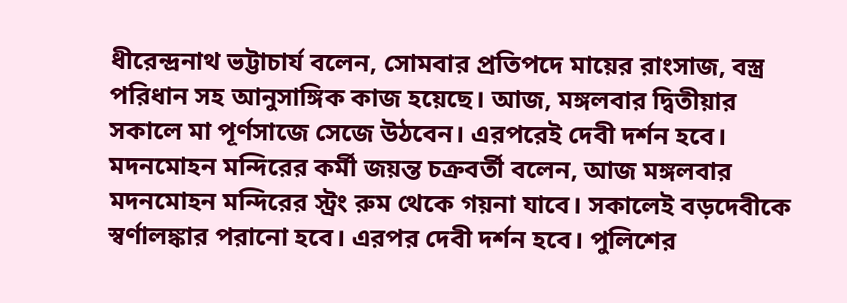ধীরেন্দ্রনাথ ভট্টাচার্য বলেন, সোমবার প্রতিপদে মায়ের রাংসাজ, বস্ত্র পরিধান সহ আনুসাঙ্গিক কাজ হয়েছে। আজ, মঙ্গলবার দ্বিতীয়ার সকালে মা পূর্ণসাজে সেজে উঠবেন। এরপরেই দেবী দর্শন হবে।
মদনমোহন মন্দিরের কর্মী জয়ন্ত চক্রবর্তী বলেন, আজ মঙ্গলবার মদনমোহন মন্দিরের স্ট্রং রুম থেকে গয়না যাবে। সকালেই বড়দেবীকে স্বর্ণালঙ্কার পরানো হবে। এরপর দেবী দর্শন হবে। পুলিশের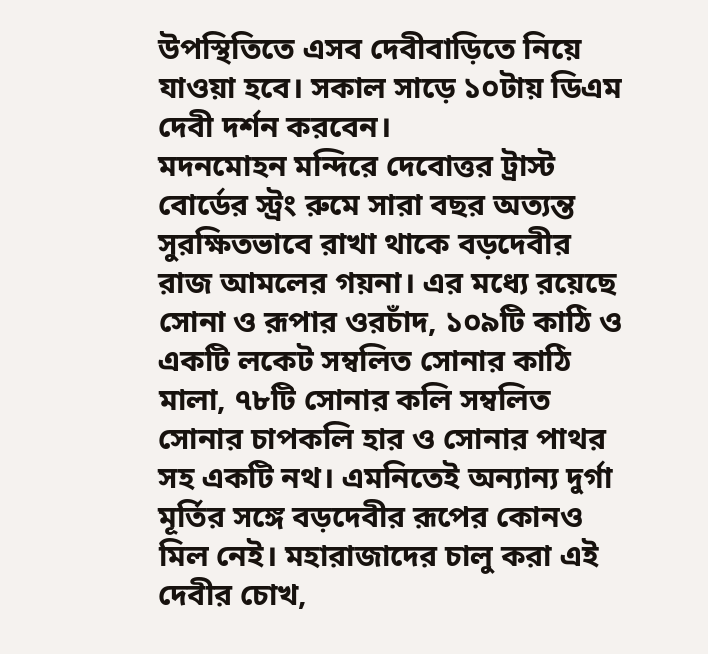উপস্থিতিতে এসব দেবীবাড়িতে নিয়ে যাওয়া হবে। সকাল সাড়ে ১০টায় ডিএম দেবী দর্শন করবেন।
মদনমোহন মন্দিরে দেবোত্তর ট্রাস্ট বোর্ডের স্ট্রং রুমে সারা বছর অত্যন্ত সুরক্ষিতভাবে রাখা থাকে বড়দেবীর রাজ আমলের গয়না। এর মধ্যে রয়েছে সোনা ও রূপার ওরচাঁদ, ১০৯টি কাঠি ও একটি লকেট সম্বলিত সোনার কাঠি মালা, ৭৮টি সোনার কলি সম্বলিত সোনার চাপকলি হার ও সোনার পাথর সহ একটি নথ। এমনিতেই অন্যান্য দুর্গা মূর্তির সঙ্গে বড়দেবীর রূপের কোনও মিল নেই। মহারাজাদের চালু করা এই দেবীর চোখ,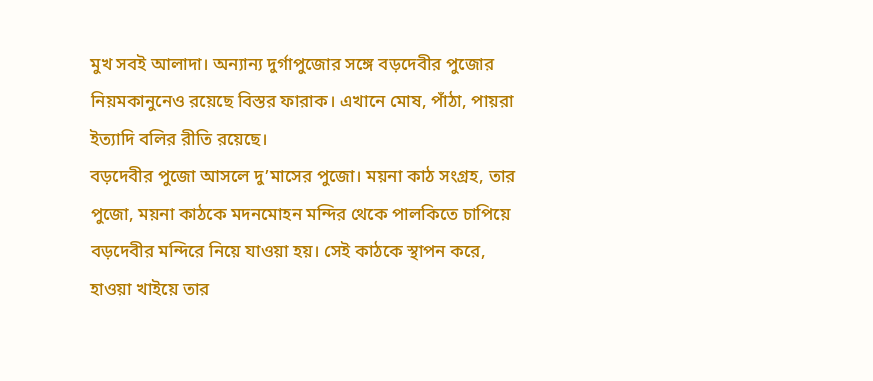মুখ সবই আলাদা। অন্যান্য দুর্গাপুজোর সঙ্গে বড়দেবীর পুজোর নিয়মকানুনেও রয়েছে বিস্তর ফারাক। এখানে মোষ, পাঁঠা, পায়রা ইত্যাদি বলির রীতি রয়েছে।
বড়দেবীর পুজো আসলে দু’মাসের পুজো। ময়না কাঠ সংগ্রহ, তার পুজো, ময়না কাঠকে মদনমোহন মন্দির থেকে পালকিতে চাপিয়ে বড়দেবীর মন্দিরে নিয়ে যাওয়া হয়। সেই কাঠকে স্থাপন করে, হাওয়া খাইয়ে তার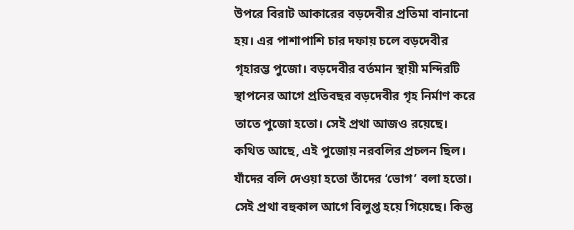উপরে বিরাট আকারের বড়দেবীর প্রতিমা বানানো হয়। এর পাশাপাশি চার দফায় চলে বড়দেবীর গৃহারম্ভ পুজো। বড়দেবীর বর্তমান স্থায়ী মন্দিরটি স্থাপনের আগে প্রতিবছর বড়দেবীর গৃহ নির্মাণ করে তাতে পুজো হতো। সেই প্রথা আজও রয়েছে।
কথিত আছে, এই পুজোয় নরবলির প্রচলন ছিল। যাঁদের বলি দেওয়া হতো তাঁদের ‘ভোগ’ বলা হতো। সেই প্রথা বহুকাল আগে বিলুপ্ত হয়ে গিয়েছে। কিন্তু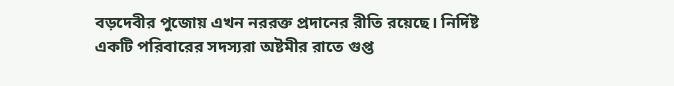বড়দেবীর পুজোয় এখন নররক্ত প্রদানের রীতি রয়েছে। নির্দিষ্ট একটি পরিবারের সদস্যরা অষ্টমীর রাতে গুপ্ত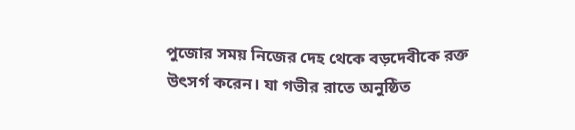পুজোর সময় নিজের দেহ থেকে বড়দেবীকে রক্ত উৎসর্গ করেন। যা গভীর রাতে অনুষ্ঠিত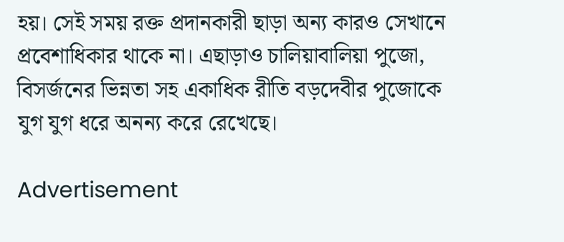হয়। সেই সময় রক্ত প্রদানকারী ছাড়া অন্য কারও সেখানে প্রবেশাধিকার থাকে না। এছাড়াও চালিয়াবালিয়া পুজো, বিসর্জনের ভিন্নতা সহ একাধিক রীতি বড়দেবীর পুজোকে যুগ যুগ ধরে অনন্য করে রেখেছে।

Advertisement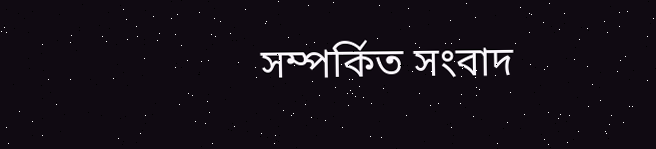সম্পর্কিত সংবাদ